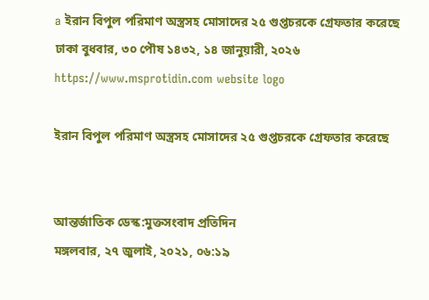a ইরান বিপুল পরিমাণ অস্ত্রসহ মোসাদের ২৫ গুপ্তচরকে গ্রেফতার করেছে
ঢাকা বুধবার, ৩০ পৌষ ১৪৩২, ১৪ জানুয়ারী, ২০২৬
https://www.msprotidin.com website logo

ইরান বিপুল পরিমাণ অস্ত্রসহ মোসাদের ২৫ গুপ্তচরকে গ্রেফতার করেছে


আন্তর্জাতিক ডেস্ক:মুক্তসংবাদ প্রতিদিন
মঙ্গলবার, ২৭ জুলাই, ২০২১, ০৬:১৯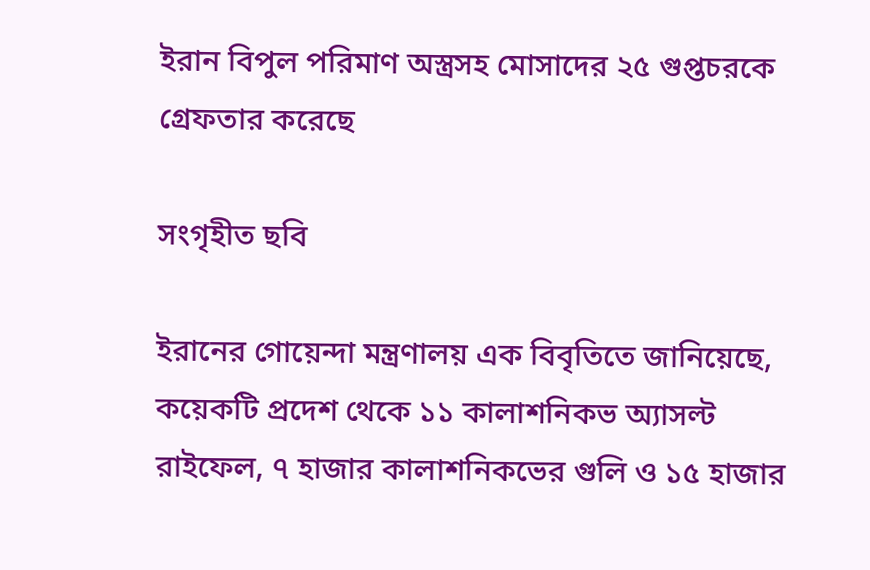ইরান বিপুল পরিমাণ অস্ত্রসহ মোসাদের ২৫ গুপ্তচরকে গ্রেফতার করেছে

সংগৃহীত ছবি

ইরানের গোয়েন্দা মন্ত্রণালয় এক বিবৃতিতে জানিয়েছে, কয়েকটি প্রদেশ থেকে ১১ কালাশনিকভ অ্যাসল্ট রাইফেল, ৭ হাজার কালাশনিকভের গুলি ও ১৫ হাজার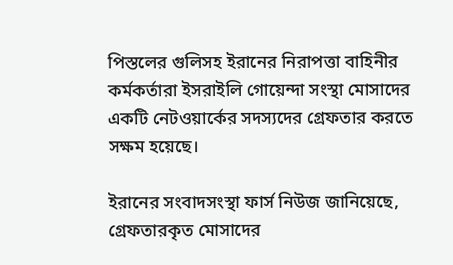পিস্তলের গুলিসহ ইরানের নিরাপত্তা বাহিনীর কর্মকর্তারা ইসরাইলি গোয়েন্দা সংস্থা মোসাদের একটি নেটওয়ার্কের সদস্যদের গ্রেফতার করতে সক্ষম হয়েছে।

ইরানের সংবাদসংস্থা ফার্স নিউজ জানিয়েছে, গ্রেফতারকৃত মোসাদের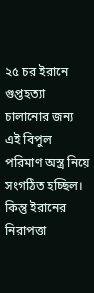২৫ চর ইরানে গুপ্তহত্যা চালানোর জন্য এই বিপুল পরিমাণ অস্ত্র নিয়ে সংগঠিত হচ্ছিল। কিন্তু ইরানের নিরাপত্তা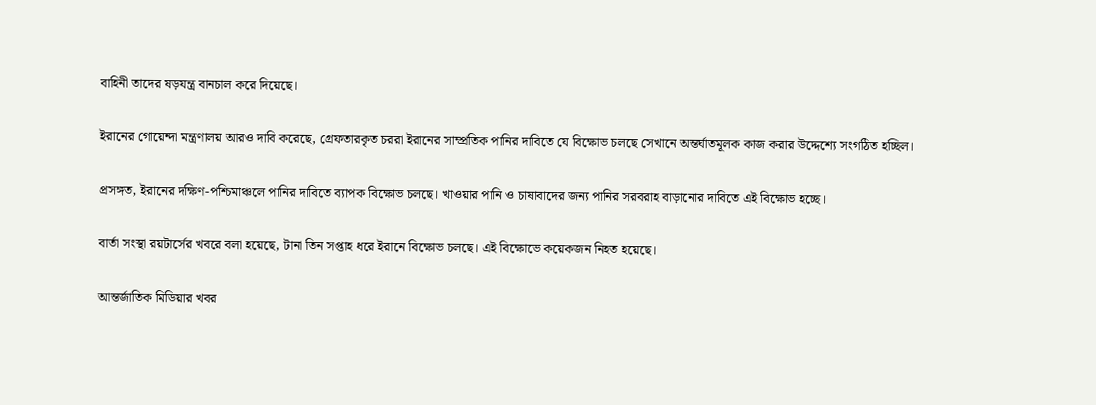বাহিনী তাদের ষড়যন্ত্র বানচাল করে দিয়েছে।

ইরানের গোয়েন্দা মন্ত্রণালয় আরও দাবি করেছে, গ্রেফতারকৃত চররা ইরানের সাম্প্রতিক পানির দাবিতে যে বিক্ষোভ চলছে সেখানে অন্তর্ঘাতমূলক কাজ করার উদ্দেশ্যে সংগঠিত হচ্ছিল।

প্রসঙ্গত, ইরানের দক্ষিণ-পশ্চিমাঞ্চলে পানির দাবিতে ব্যাপক বিক্ষোভ চলছে। খাওয়ার পানি ও চাষাবাদের জন্য পানির সরবরাহ বাড়ানোর দাবিতে এই বিক্ষোভ হচ্ছে।

বার্তা সংস্থা রয়টার্সের খবরে বলা হয়েছে, টানা তিন সপ্তাহ ধরে ইরানে বিক্ষোভ চলছে। এই বিক্ষোভে কয়েকজন নিহত হয়েছে।

আন্তর্জাতিক মিডিয়ার খবর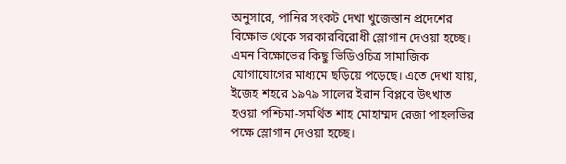অনুসারে, পানির সংকট দেখা খুজেস্তান প্রদেশের বিক্ষোভ থেকে সরকারবিরোধী স্লোগান দেওয়া হচ্ছে। এমন বিক্ষোভের কিছু ভিডিওচিত্র সামাজিক যোগাযোগের মাধ্যমে ছড়িয়ে পড়েছে। এতে দেখা যায়, ইজেহ শহরে ১৯৭৯ সালের ইরান বিপ্লবে উৎখাত হওয়া পশ্চিমা-সমর্থিত শাহ মোহাম্মদ রেজা পাহলভির পক্ষে স্লোগান দেওয়া হচ্ছে।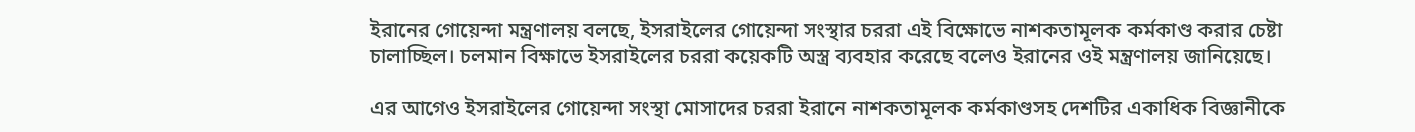ইরানের গোয়েন্দা মন্ত্রণালয় বলছে, ইসরাইলের গোয়েন্দা সংস্থার চররা এই বিক্ষোভে নাশকতামূলক কর্মকাণ্ড করার চেষ্টা চালাচ্ছিল। চলমান বিক্ষাভে ইসরাইলের চররা কয়েকটি অস্ত্র ব্যবহার করেছে বলেও ইরানের ওই মন্ত্রণালয় জানিয়েছে।

এর আগেও ইসরাইলের গোয়েন্দা সংস্থা মোসাদের চররা ইরানে নাশকতামূলক কর্মকাণ্ডসহ দেশটির একাধিক বিজ্ঞানীকে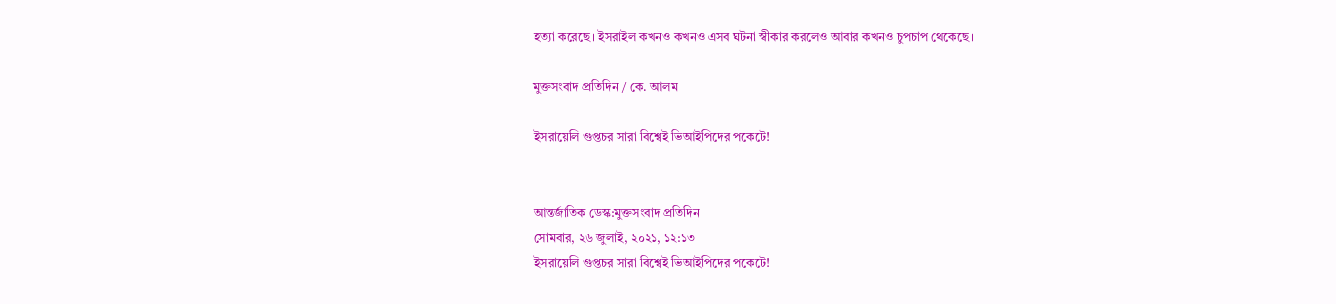হত্যা করেছে। ইসরাইল কখনও কখনও এসব ঘটনা স্বীকার করলেও আবার কখনও চুপচাপ থেকেছে।

মুক্তসংবাদ প্রতিদিন / কে. আলম

ইসরায়েলি গুপ্তচর সারা বিশ্বেই ভিআইপিদের পকেটে!


আন্তর্জাতিক ডেস্ক:মুক্তসংবাদ প্রতিদিন
সোমবার, ২৬ জুলাই, ২০২১, ১২:১৩
ইসরায়েলি গুপ্তচর সারা বিশ্বেই ভিআইপিদের পকেটে!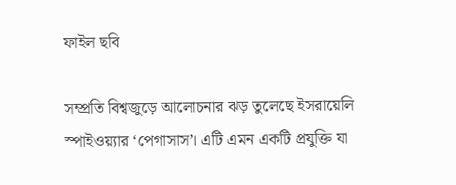ফাইল ছবি

সম্প্রতি বিশ্বজুড়ে আলোচনার ঝড় তুলেছে ইসরায়েলি স্পাইওয়্যার ‘পেগাসাস’। এটি এমন একটি প্রযুক্তি যা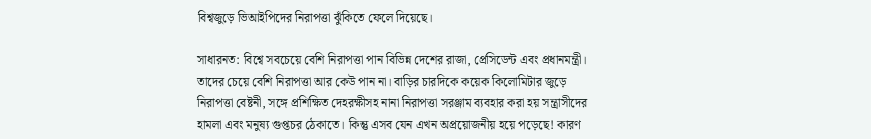বিশ্বজুড়ে ভিআইপিদের নিরাপত্তা ঝুঁকিতে ফেলে দিয়েছে।

সাধারনত: বিশ্বে সবচেয়ে বেশি নিরাপত্তা পান বিভিন্ন দেশের রাজা, প্রেসিডেন্ট এবং প্রধানমন্ত্রী। তাদের চেয়ে বেশি নিরাপত্তা আর কেউ পান না। বাড়ির চারদিকে কয়েক কিলোমিটার জুড়ে নিরাপত্তা বেষ্টনী, সঙ্গে প্রশিক্ষিত দেহরক্ষীসহ নানা নিরাপত্তা সরঞ্জাম ব্যবহার করা হয় সন্ত্রাসীদের হামলা এবং মনুষ্য গুপ্তচর ঠেকাতে। কিন্তু এসব যেন এখন অপ্রয়োজনীয় হয়ে পড়েছে! কারণ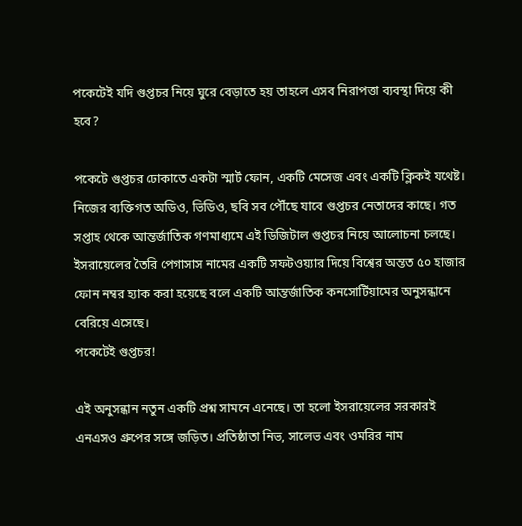পকেটেই যদি গুপ্তচর নিয়ে ঘুরে বেড়াতে হয় তাহলে এসব নিরাপত্তা ব্যবস্থা দিয়ে কী হবে?

পকেটে গুপ্তচর ঢোকাতে একটা স্মার্ট ফোন, একটি মেসেজ এবং একটি ক্লিকই যথেষ্ট। নিজের ব্যক্তিগত অডিও, ভিডিও, ছবি সব পৌঁছে যাবে গুপ্তচর নেতাদের কাছে। গত সপ্তাহ থেকে আন্তর্জাতিক গণমাধ্যমে এই ডিজিটাল গুপ্তচর নিয়ে আলোচনা চলছে। ইসরায়েলের তৈরি পেগাসাস নামের একটি সফটওয়্যার দিয়ে বিশ্বের অন্তত ৫০ হাজার ফোন নম্বর হ্যাক করা হয়েছে বলে একটি আন্তর্জাতিক কনসোর্টিয়ামের অনুসন্ধানে বেরিয়ে এসেছে।
পকেটেই গুপ্তচর!

এই অনুসন্ধান নতুন একটি প্রশ্ন সামনে এনেছে। তা হলো ইসরায়েলের সরকারই এনএসও গ্রুপের সঙ্গে জড়িত। প্রতিষ্ঠাতা নিভ, সালেভ এবং ওমরির নাম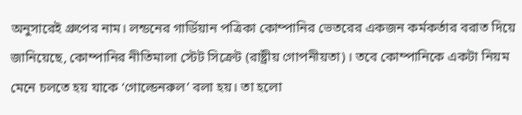অনুসারেই গ্রুপের নাম। লন্ডনের গার্ডিয়ান পত্রিকা কোম্পানির ভেতরের একজন কর্মকর্তার বরাত দিয়ে জানিয়েছে, কোম্পানির নীতিমালা স্টেট সিক্রেট (রাষ্ট্রীয় গোপনীয়তা)। তবে কোম্পানিকে একটা নিয়ম মেনে চলতে হয় যাকে ‘গোল্ডেনরুল’ বলা হয়। তা হলো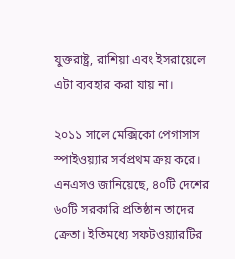যুক্তরাষ্ট্র, রাশিয়া এবং ইসরায়েলে এটা ব্যবহার করা যায় না।

২০১১ সালে মেক্সিকো পেগাসাস স্পাইওয়্যার সর্বপ্রথম ক্রয় করে। এনএসও জানিয়েছে, ৪০টি দেশের ৬০টি সরকারি প্রতিষ্ঠান তাদের ক্রেতা। ইতিমধ্যে সফটওয়্যারটির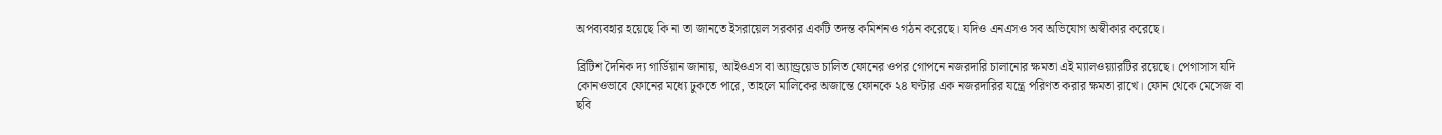অপব্যবহার হয়েছে কি না তা জানতে ইসরায়েল সরকার একটি তদন্ত কমিশনও গঠন করেছে। যদিও এনএসও সব অভিযোগ অস্বীকার করেছে।

ব্রিটিশ দৈনিক দ্য গার্ডিয়ান জানায়, আইওএস বা অ্যান্ড্রয়েড চালিত ফোনের ওপর গোপনে নজরদারি চালানোর ক্ষমতা এই ম্যালওয়্যারটির রয়েছে। পেগাসাস যদি কোনওভাবে ফোনের মধ্যে ঢুকতে পারে, তাহলে মালিকের অজান্তে ফোনকে ২৪ ঘণ্টার এক নজরদারির যন্ত্রে পরিণত করার ক্ষমতা রাখে। ফোন থেকে মেসেজ বা ছবি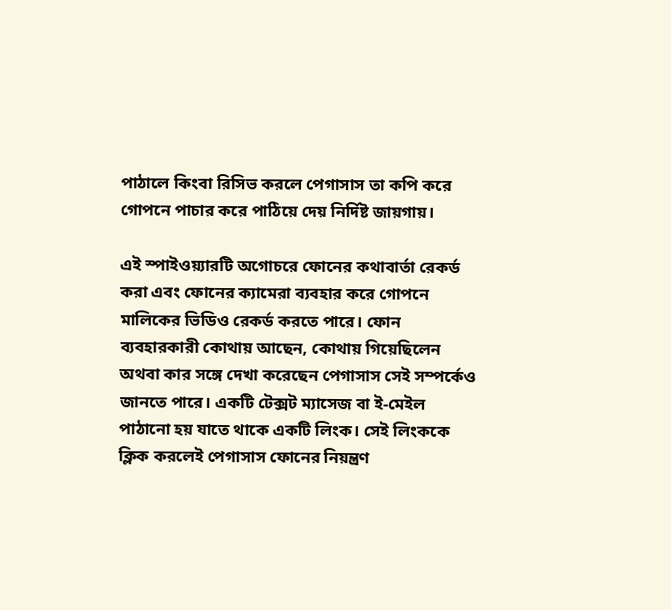পাঠালে কিংবা রিসিভ করলে পেগাসাস তা কপি করে গোপনে পাচার করে পাঠিয়ে দেয় নির্দিষ্ট জায়গায়।

এই স্পাইওয়্যারটি অগোচরে ফোনের কথাবার্তা রেকর্ড করা এবং ফোনের ক্যামেরা ব্যবহার করে গোপনে মালিকের ভিডিও রেকর্ড করতে পারে। ফোন ব্যবহারকারী কোথায় আছেন, কোথায় গিয়েছিলেন অথবা কার সঙ্গে দেখা করেছেন পেগাসাস সেই সম্পর্কেও জানতে পারে। একটি টেক্সট ম্যাসেজ বা ই-মেইল পাঠানো হয় যাতে থাকে একটি লিংক। সেই লিংককে ক্লিক করলেই পেগাসাস ফোনের নিয়ন্ত্রণ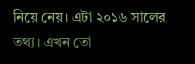নিয়ে নেয়। এটা ২০১৬ সালের তথ্য। এখন তো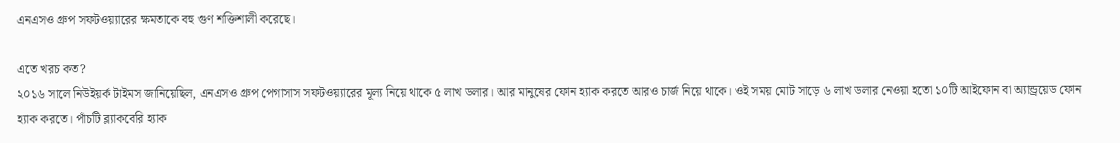এনএসও গ্রুপ সফটওয়্যারের ক্ষমতাকে বহু গুণ শক্তিশালী করেছে।

এতে খরচ কত?
২০১৬ সালে নিউইয়র্ক টাইমস জানিয়েছিল, এনএসও গ্রুপ পেগাসাস সফটওয়্যারের মূল্য নিয়ে থাকে ৫ লাখ ডলার। আর মানুষের ফোন হ্যাক করতে আরও চার্জ নিয়ে থাকে। ওই সময় মোট সাড়ে ৬ লাখ ডলার নেওয়া হতো ১০টি আইফোন বা অ্যান্ড্রয়েড ফোন হ্যাক করতে। পাঁচটি ব্ল্যাকবেরি হ্যাক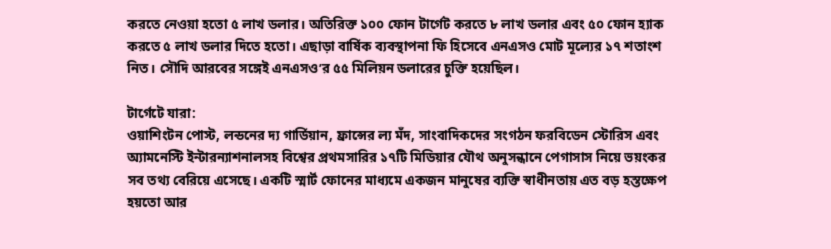করতে নেওয়া হতো ৫ লাখ ডলার। অতিরিক্ত ১০০ ফোন টার্গেট করতে ৮ লাখ ডলার এবং ৫০ ফোন হ্যাক করতে ৫ লাখ ডলার দিতে হতো। এছাড়া বার্ষিক ব্যবস্থাপনা ফি হিসেবে এনএসও মোট মূল্যের ১৭ শতাংশ নিত। সৌদি আরবের সঙ্গেই এনএসও’র ৫৫ মিলিয়ন ডলারের চুক্তি হয়েছিল।

টার্গেটে যারা:
ওয়াশিংটন পোস্ট, লন্ডনের দ্য গার্ডিয়ান, ফ্রান্সের ল্য মঁদ, সাংবাদিকদের সংগঠন ফরবিডেন স্টোরিস এবং অ্যামনেস্টি ইন্টারন্যাশনালসহ বিশ্বের প্রথমসারির ১৭টি মিডিয়ার যৌথ অনুসন্ধানে পেগাসাস নিয়ে ভয়ংকর সব তথ্য বেরিয়ে এসেছে। একটি স্মার্ট ফোনের মাধ্যমে একজন মানুষের ব্যক্তি স্বাধীনতায় এত বড় হস্তক্ষেপ হয়তো আর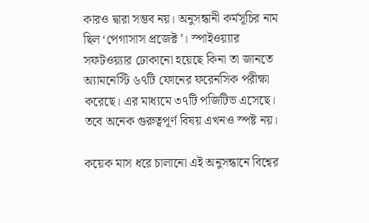কারও দ্বারা সম্ভব নয়। অনুসন্ধানী কর্মসূচির নাম ছিল ‘পেগাসাস প্রজেক্ট’। স্পাইওয়্যার সফটওয়্যার ঢোকানো হয়েছে কিনা তা জানতে অ্যামনেস্টি ৬৭টি ফোনের ফরেনসিক পরীক্ষা করেছে। এর মাধ্যমে ৩৭টি পজিটিভ এসেছে। তবে অনেক গুরুত্বপূর্ণ বিষয় এখনও স্পষ্ট নয়।

কয়েক মাস ধরে চালানো এই অনুসন্ধানে বিশ্বের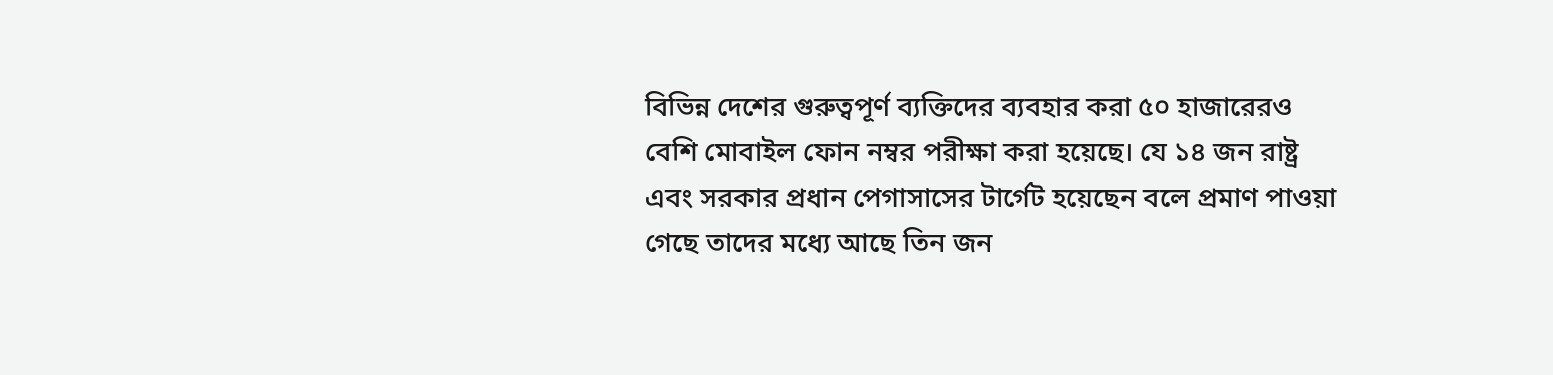বিভিন্ন দেশের গুরুত্বপূর্ণ ব্যক্তিদের ব্যবহার করা ৫০ হাজারেরও বেশি মোবাইল ফোন নম্বর পরীক্ষা করা হয়েছে। যে ১৪ জন রাষ্ট্র এবং সরকার প্রধান পেগাসাসের টার্গেট হয়েছেন বলে প্রমাণ পাওয়া গেছে তাদের মধ্যে আছে তিন জন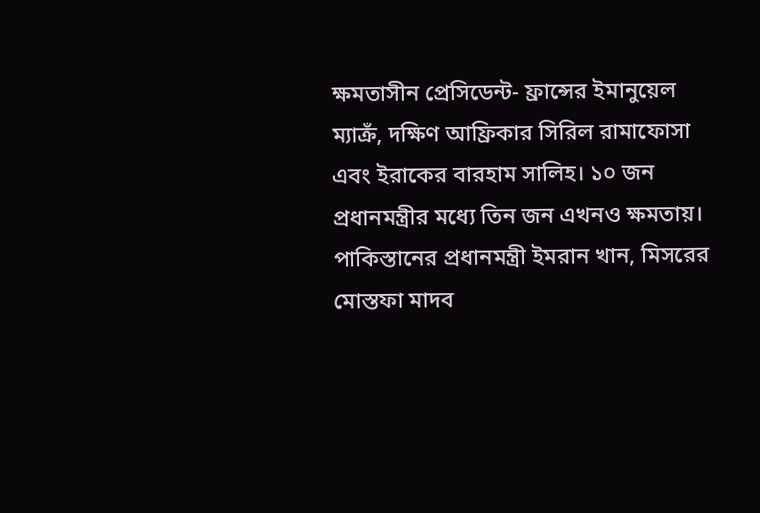ক্ষমতাসীন প্রেসিডেন্ট- ফ্রান্সের ইমানুয়েল ম্যাক্রঁ, দক্ষিণ আফ্রিকার সিরিল রামাফোসা এবং ইরাকের বারহাম সালিহ। ১০ জন প্রধানমন্ত্রীর মধ্যে তিন জন এখনও ক্ষমতায়। পাকিস্তানের প্রধানমন্ত্রী ইমরান খান, মিসরের মোস্তফা মাদব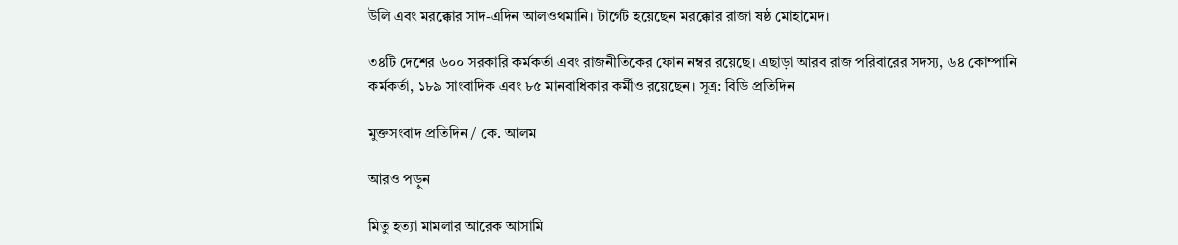উলি এবং মরক্কোর সাদ-এদিন আলওথমানি। টার্গেট হয়েছেন মরক্কোর রাজা ষষ্ঠ মোহামেদ।

৩৪টি দেশের ৬০০ সরকারি কর্মকর্তা এবং রাজনীতিকের ফোন নম্বর রয়েছে। এছাড়া আরব রাজ পরিবারের সদস্য, ৬৪ কোম্পানি কর্মকর্তা, ১৮৯ সাংবাদিক এবং ৮৫ মানবাধিকার কর্মীও রয়েছেন। সূত্র: বিডি প্রতিদিন

মুক্তসংবাদ প্রতিদিন / কে. আলম

আরও পড়ুন

মিতু হত্যা মামলার আরেক আসামি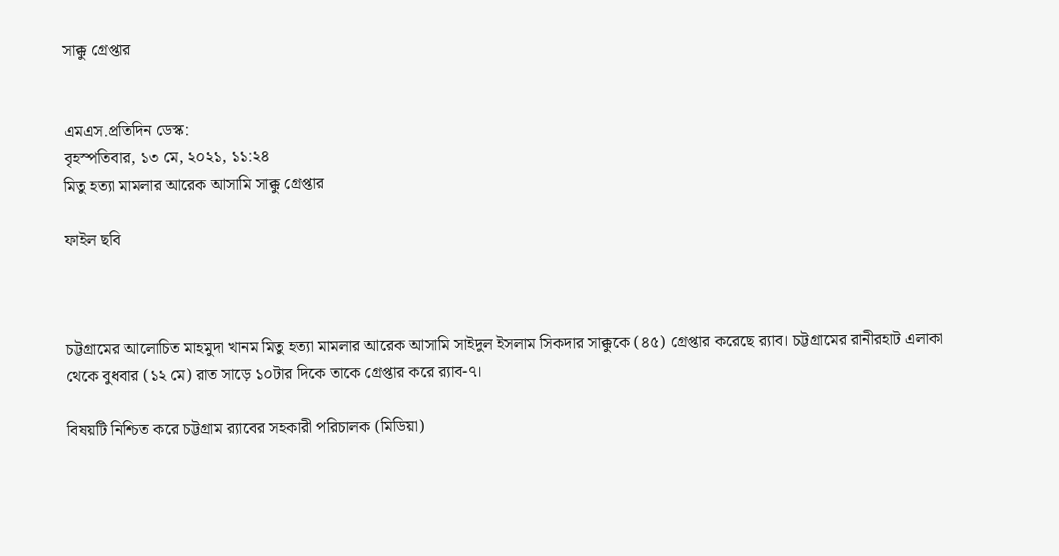সাক্কু গ্রেপ্তার


এমএস.প্রতিদিন ডেস্ক:
বৃহস্পতিবার, ১৩ মে, ২০২১, ১১:২৪
মিতু হত্যা মামলার আরেক আসামি সাক্কু গ্রেপ্তার

ফাইল ছবি



চট্টগ্রামের আলোচিত মাহমুদা খানম মিতু হত্যা মামলার আরেক আসামি সাইদুল ইসলাম সিকদার সাক্কুকে (৪৫) গ্রেপ্তার করেছে র‍্যাব। চট্টগ্রামের রানীরহাট এলাকা থেকে বুধবার (১২ মে) রাত সাড়ে ১০টার দিকে তাকে গ্রেপ্তার করে র‍্যাব-৭।

বিষয়টি নিশ্চিত করে চট্টগ্রাম র‍্যাবের সহকারী পরিচালক (মিডিয়া)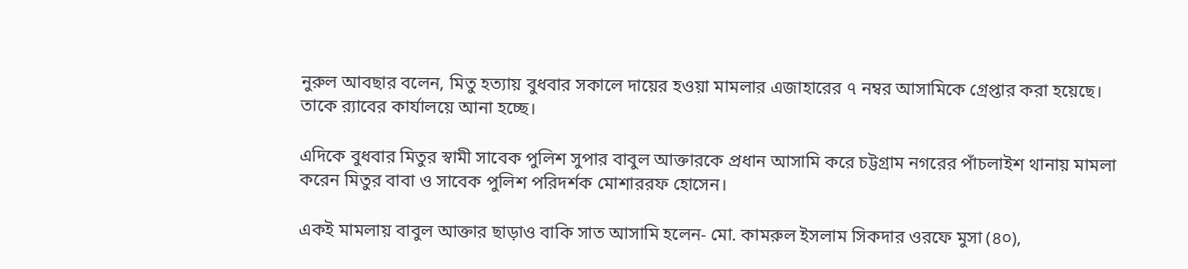নুরুল আবছার বলেন, মিতু হত্যায় বুধবার সকালে দায়ের হওয়া মামলার এজাহারের ৭ নম্বর আসামিকে গ্রেপ্তার করা হয়েছে। তাকে র‍্যাবের কার্যালয়ে আনা হচ্ছে।

এদিকে বুধবার মিতুর স্বামী সাবেক পুলিশ সুপার বাবুল আক্তারকে প্রধান আসামি করে চট্টগ্রাম নগরের পাঁচলাইশ থানায় মামলা করেন মিতুর বাবা ও সাবেক পুলিশ পরিদর্শক মোশাররফ হোসেন।

একই মামলায় বাবুল আক্তার ছাড়াও বাকি সাত আসামি হলেন- মো. কামরুল ইসলাম সিকদার ওরফে মুসা (৪০),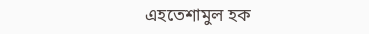এহতেশামুল হক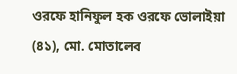ওরফে হানিফুল হক ওরফে ভোলাইয়া (৪১), মো. মোতালেব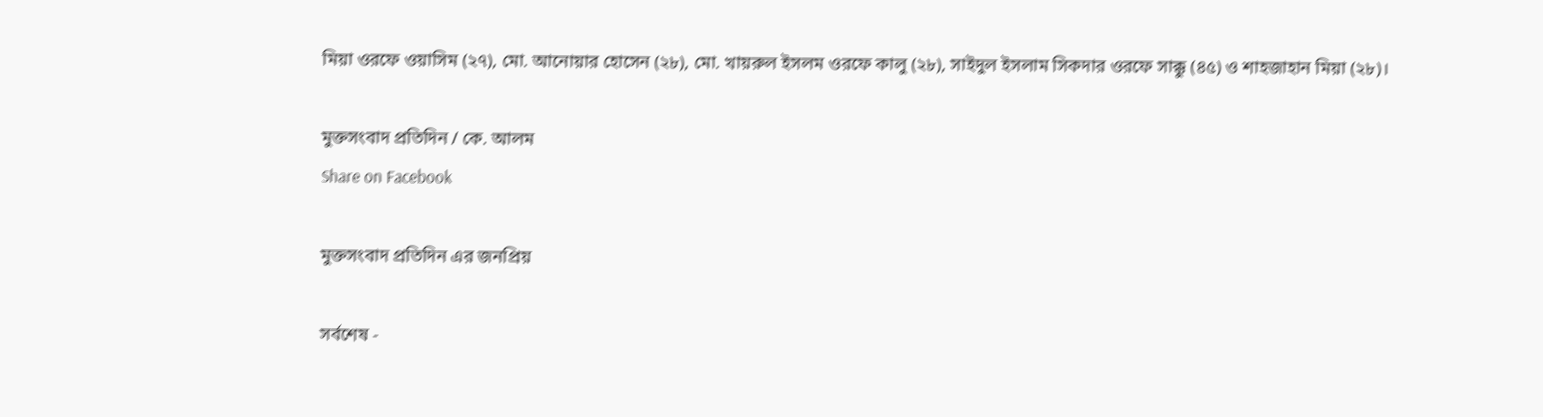মিয়া ওরফে ওয়াসিম (২৭), মো. আনোয়ার হোসেন (২৮), মো. খায়রুল ইসলম ওরফে কালু (২৮), সাইদুল ইসলাম সিকদার ওরফে সাক্কু (৪৫) ও শাহজাহান মিয়া (২৮)।

মুক্তসংবাদ প্রতিদিন / কে. আলম
Share on Facebook

মুক্তসংবাদ প্রতিদিন এর জনপ্রিয়

সর্বশেষ -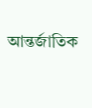আন্তর্জাতিক